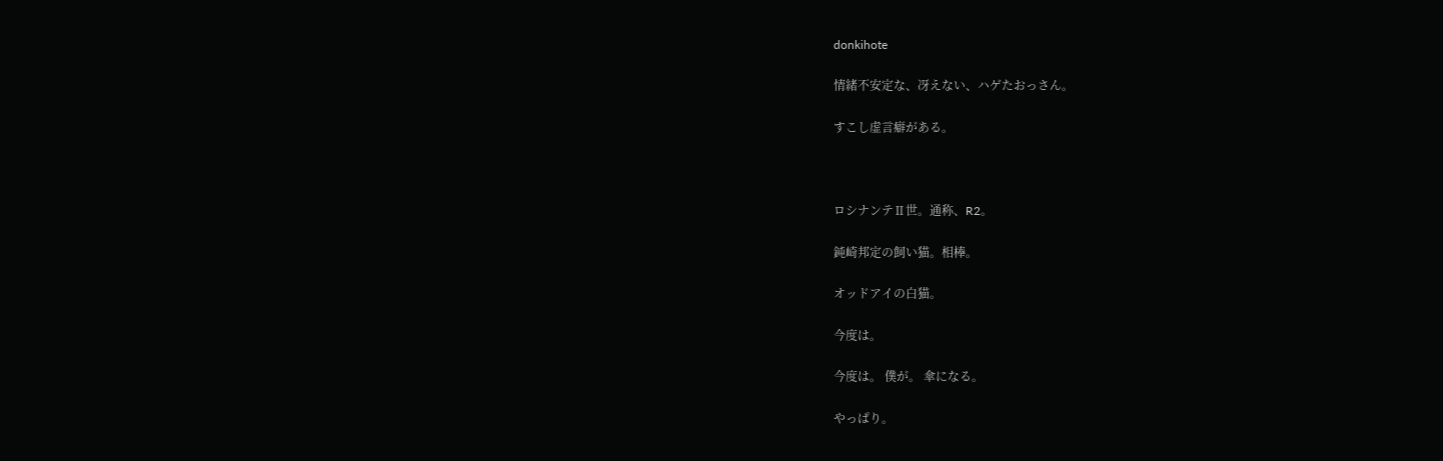donkihote

情緒不安定な、冴えない、ハゲたおっさん。

すこし虚言癖がある。



ロシナンテⅡ世。通称、R2。

鈍崎邦定の飼い猫。相棒。

オッドアイの白猫。

今度は。

今度は。 僕が。 傘になる。

やっぱり。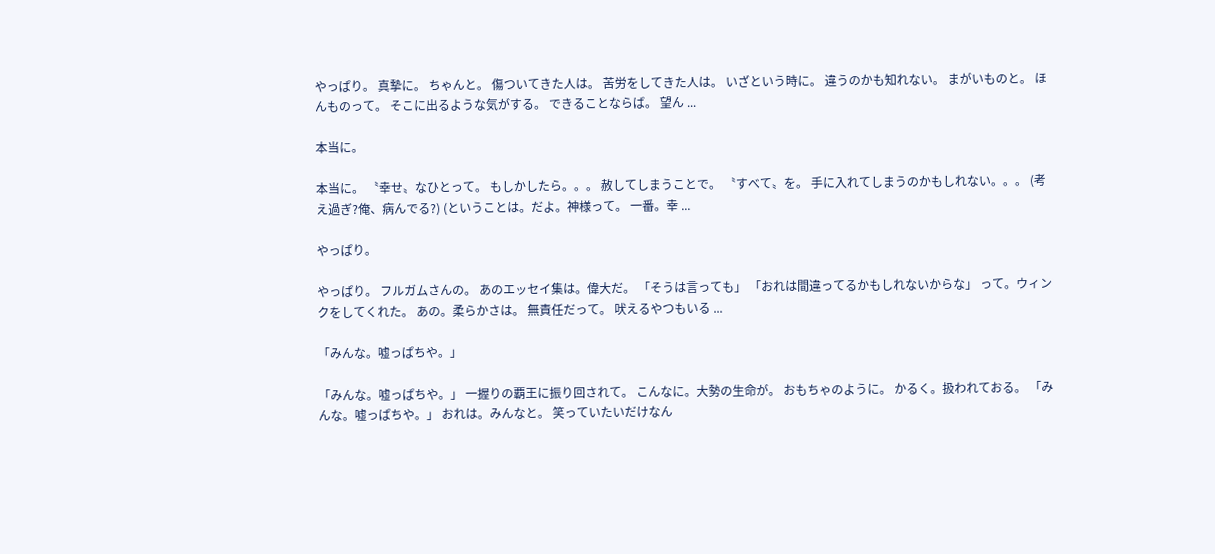やっぱり。 真摯に。 ちゃんと。 傷ついてきた人は。 苦労をしてきた人は。 いざという時に。 違うのかも知れない。 まがいものと。 ほんものって。 そこに出るような気がする。 できることならば。 望ん ...

本当に。

本当に。 〝幸せ〟なひとって。 もしかしたら。。。 赦してしまうことで。 〝すべて〟を。 手に入れてしまうのかもしれない。。。 (考え過ぎ?俺、病んでる?) (ということは。だよ。神様って。 一番。幸 ...

やっぱり。

やっぱり。 フルガムさんの。 あのエッセイ集は。偉大だ。 「そうは言っても」 「おれは間違ってるかもしれないからな」 って。ウィンクをしてくれた。 あの。柔らかさは。 無責任だって。 吠えるやつもいる ...

「みんな。嘘っぱちや。」

「みんな。嘘っぱちや。」 一握りの覇王に振り回されて。 こんなに。大勢の生命が。 おもちゃのように。 かるく。扱われておる。 「みんな。嘘っぱちや。」 おれは。みんなと。 笑っていたいだけなん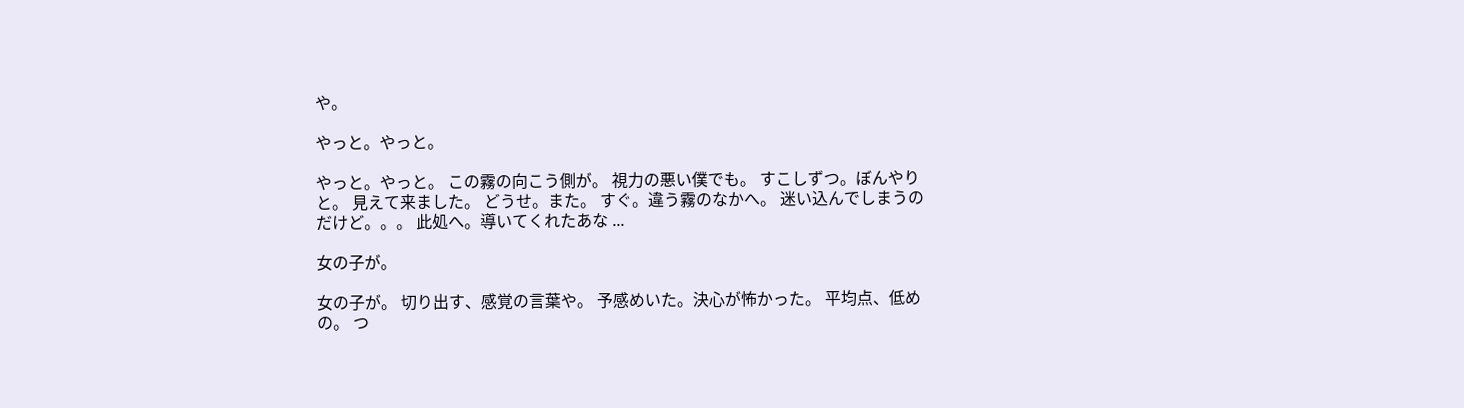や。

やっと。やっと。

やっと。やっと。 この霧の向こう側が。 視力の悪い僕でも。 すこしずつ。ぼんやりと。 見えて来ました。 どうせ。また。 すぐ。違う霧のなかへ。 迷い込んでしまうのだけど。。。 此処へ。導いてくれたあな ...

女の子が。

女の子が。 切り出す、感覚の言葉や。 予感めいた。決心が怖かった。 平均点、低めの。 つ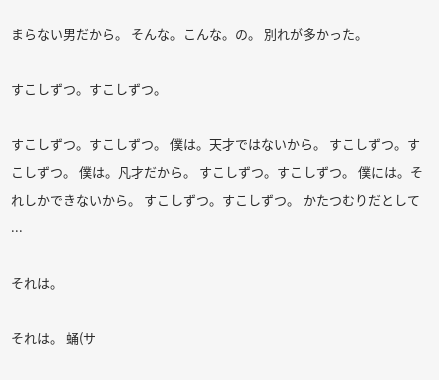まらない男だから。 そんな。こんな。の。 別れが多かった。

すこしずつ。すこしずつ。

すこしずつ。すこしずつ。 僕は。天才ではないから。 すこしずつ。すこしずつ。 僕は。凡才だから。 すこしずつ。すこしずつ。 僕には。それしかできないから。 すこしずつ。すこしずつ。 かたつむりだとして ...

それは。

それは。 蛹(サ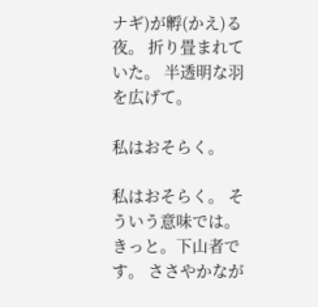ナギ)が孵(かえ)る夜。 折り畳まれていた。 半透明な羽を広げて。

私はおそらく。

私はおそらく。 そういう意味では。 きっと。下山者です。 ささやかなが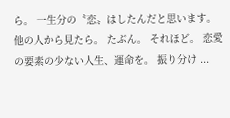ら。 一生分の〝恋〟はしたんだと思います。  他の人から見たら。 たぶん。 それほど。 恋愛の要素の少ない人生、運命を。 振り分け ...